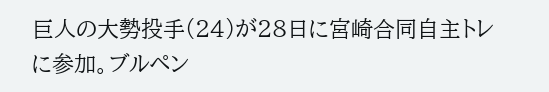巨人の大勢投手(24)が28日に宮崎合同自主トレに参加。ブルペン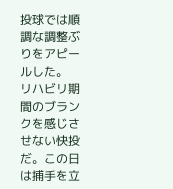投球では順調な調整ぶりをアピールした。
リハビリ期間のブランクを感じさせない快投だ。この日は捕手を立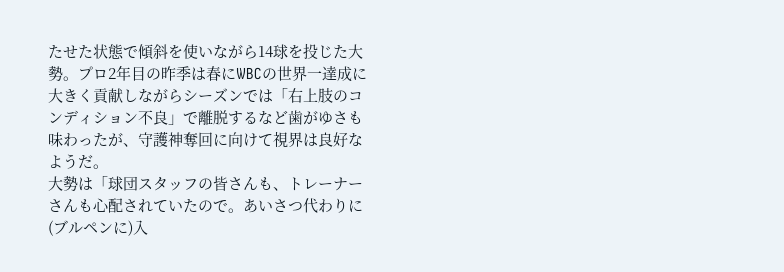たせた状態で傾斜を使いながら14球を投じた大勢。プロ2年目の昨季は春にWBCの世界一達成に大きく貢献しながらシーズンでは「右上肢のコンディション不良」で離脱するなど歯がゆさも味わったが、守護神奪回に向けて視界は良好なようだ。
大勢は「球団スタッフの皆さんも、トレーナーさんも心配されていたので。あいさつ代わりに(ブルペンに)入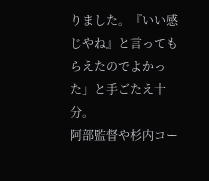りました。『いい感じやね』と言ってもらえたのでよかった」と手ごたえ十分。
阿部監督や杉内コー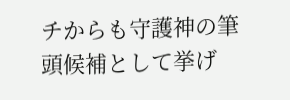チからも守護神の筆頭候補として挙げ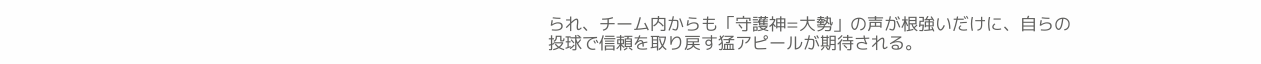られ、チーム内からも「守護神=大勢」の声が根強いだけに、自らの投球で信頼を取り戻す猛アピールが期待される。